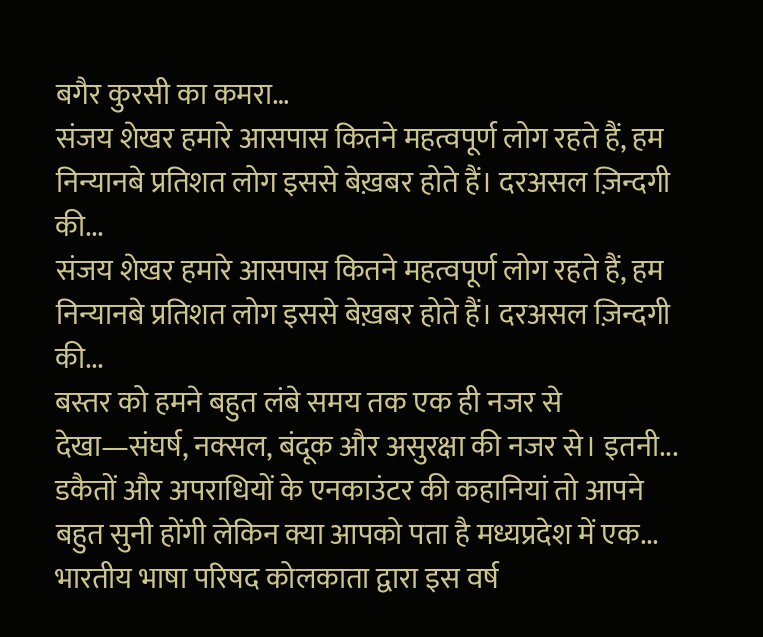बगैर कुरसी का कमरा…
संजय शेखर हमारे आसपास कितने महत्वपूर्ण लोग रहते हैं, हम निन्यानबे प्रतिशत लोग इससे बेख़बर होते हैं। दरअसल ज़िन्दगी की...
संजय शेखर हमारे आसपास कितने महत्वपूर्ण लोग रहते हैं, हम निन्यानबे प्रतिशत लोग इससे बेख़बर होते हैं। दरअसल ज़िन्दगी की...
बस्तर को हमने बहुत लंबे समय तक एक ही नजर से देखा—संघर्ष, नक्सल, बंदूक और असुरक्षा की नजर से। इतनी...
डकैतों और अपराधियों के एनकाउंटर की कहानियां तो आपने बहुत सुनी होंगी लेकिन क्या आपको पता है मध्यप्रदेश में एक...
भारतीय भाषा परिषद कोलकाता द्वारा इस वर्ष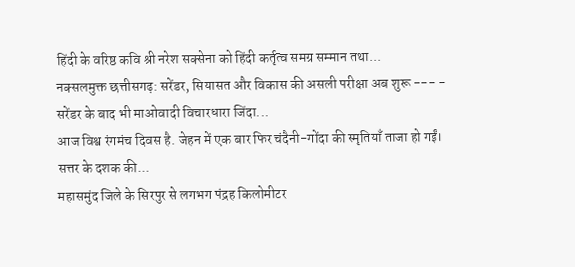हिंदी के वरिष्ठ कवि श्री नरेश सक्सेना को हिंदी कर्तृत्व समग्र सम्मान तथा...
नक्सलमुक्त छत्तीसगढ़: सरेंडर, सियासत और विकास की असली परीक्षा अब शुरू --- - सरेंडर के बाद भी माओवादी विचारधारा जिंदा...
आज विश्व रंगमंच दिवस है. जेहन में एक बार फिर चंदैनी-गोंदा की स्मृतियाँ ताजा हो गईं। सत्तर के दशक की...
महासमुंद जिले के सिरपुर से लगभग पंद्रह किलोमीटर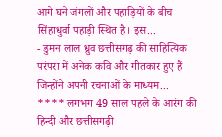आगे घने जंगलों और पहाड़ियों के बीच सिंहाधुर्वा पहाड़ी स्थित है। इस...
- डुमन लाल ध्रुव छत्तीसगढ़ की साहित्यिक परंपरा में अनेक कवि और गीतकार हुए हैं जिन्होंने अपनी रचनाओं के माध्यम...
**** लगभग 49 साल पहले के आरंग की हिन्दी और छत्तीसगढ़ी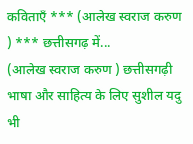कविताएँ *** (आलेख स्वराज करुण ) *** छत्तीसगढ़ में...
(आलेख स्वराज करुण ) छत्तीसगढ़ी भाषा और साहित्य के लिए सुशील यदु भी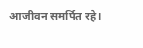आजीवन समर्पित रहे।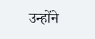उन्होंने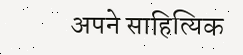अपने साहित्यिक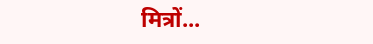मित्रों...